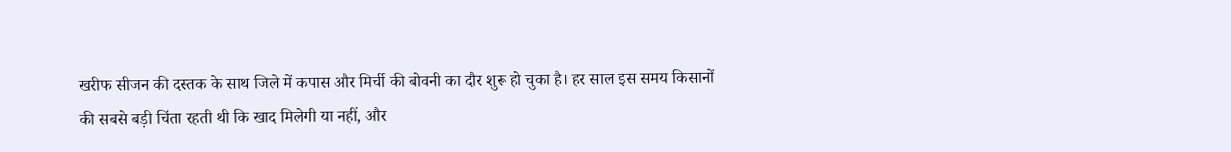खरीफ सीजन की दस्तक के साथ जिले में कपास और मिर्ची की बोवनी का दौर शुरू हो चुका है। हर साल इस समय किसानों की सबसे बड़ी चिंता रहती थी कि खाद मिलेगी या नहीं, और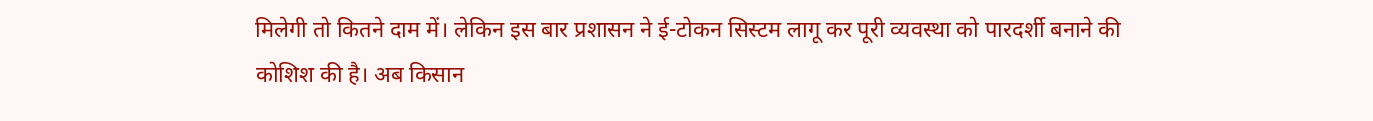मिलेगी तो कितने दाम में। लेकिन इस बार प्रशासन ने ई-टोकन सिस्टम लागू कर पूरी व्यवस्था को पारदर्शी बनाने की कोशिश की है। अब किसान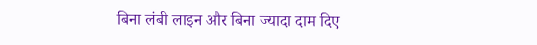बिना लंबी लाइन और बिना ज्यादा दाम दिए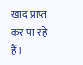खाद प्राप्त कर पा रहे हैं।